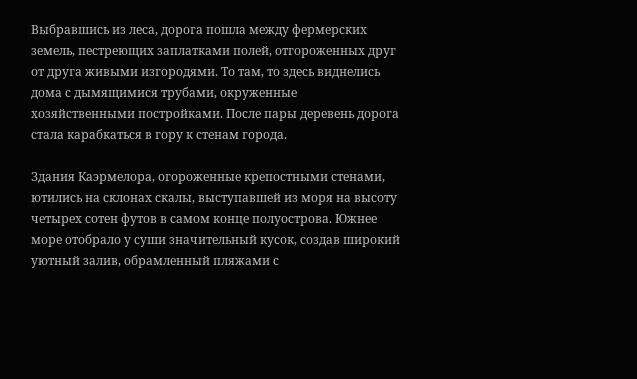Выбравшись из леса, дорога пошла между фермерских земель, пестреющих заплатками полей, отгороженных друг от друга живыми изгородями. То там, то здесь виднелись дома с дымящимися трубами, окруженные хозяйственными постройками. После пары деревень дорога стала карабкаться в гору к стенам города.

Здания Каэрмелора, огороженные крепостными стенами, ютились на склонах скалы, выступавшей из моря на высоту четырех сотен футов в самом конце полуострова. Южнее море отобрало у суши значительный кусок, создав широкий уютный залив, обрамленный пляжами с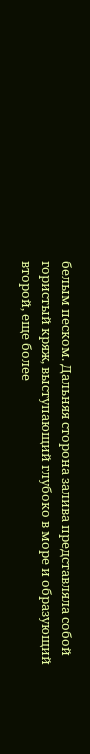белым песком. Дальняя сторона залива представляла собой гористый кряж, выступающий глубоко в море и образующий второй, еще более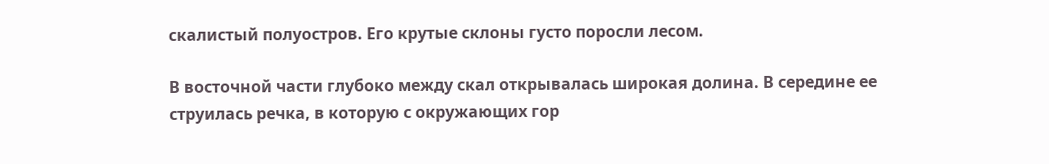скалистый полуостров. Его крутые склоны густо поросли лесом.

В восточной части глубоко между скал открывалась широкая долина. В середине ее струилась речка, в которую с окружающих гор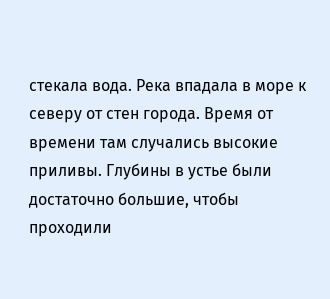стекала вода. Река впадала в море к северу от стен города. Время от времени там случались высокие приливы. Глубины в устье были достаточно большие, чтобы проходили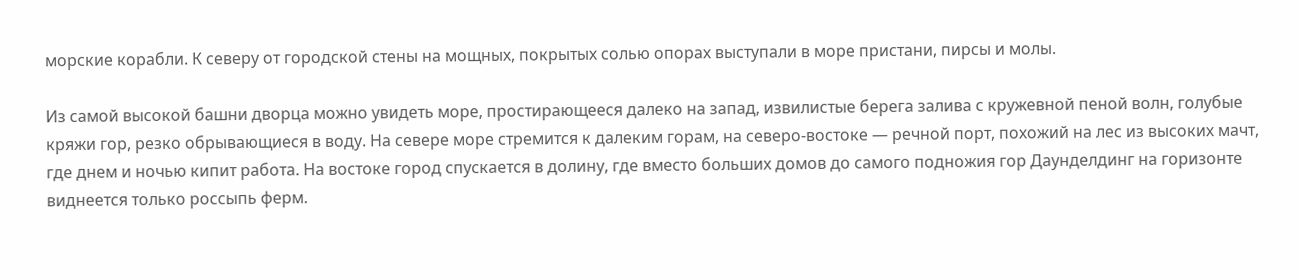морские корабли. К северу от городской стены на мощных, покрытых солью опорах выступали в море пристани, пирсы и молы.

Из самой высокой башни дворца можно увидеть море, простирающееся далеко на запад, извилистые берега залива с кружевной пеной волн, голубые кряжи гор, резко обрывающиеся в воду. На севере море стремится к далеким горам, на северо-востоке — речной порт, похожий на лес из высоких мачт, где днем и ночью кипит работа. На востоке город спускается в долину, где вместо больших домов до самого подножия гор Даунделдинг на горизонте виднеется только россыпь ферм.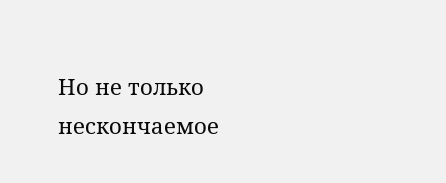Но не только нескончаемое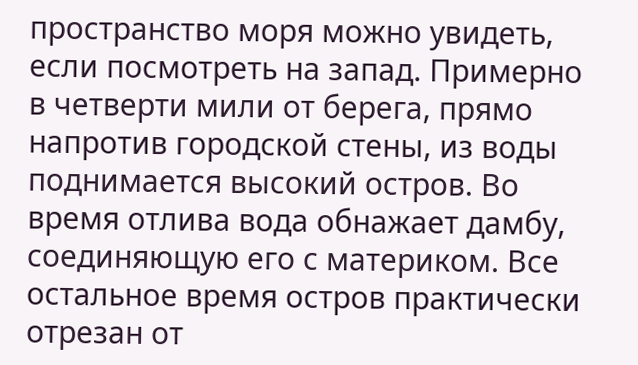пространство моря можно увидеть, если посмотреть на запад. Примерно в четверти мили от берега, прямо напротив городской стены, из воды поднимается высокий остров. Во время отлива вода обнажает дамбу, соединяющую его с материком. Все остальное время остров практически отрезан от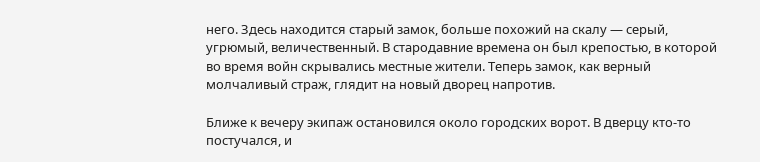него. Здесь находится старый замок, больше похожий на скалу — серый, угрюмый, величественный. В стародавние времена он был крепостью, в которой во время войн скрывались местные жители. Теперь замок, как верный молчаливый страж, глядит на новый дворец напротив.

Ближе к вечеру экипаж остановился около городских ворот. В дверцу кто-то постучался, и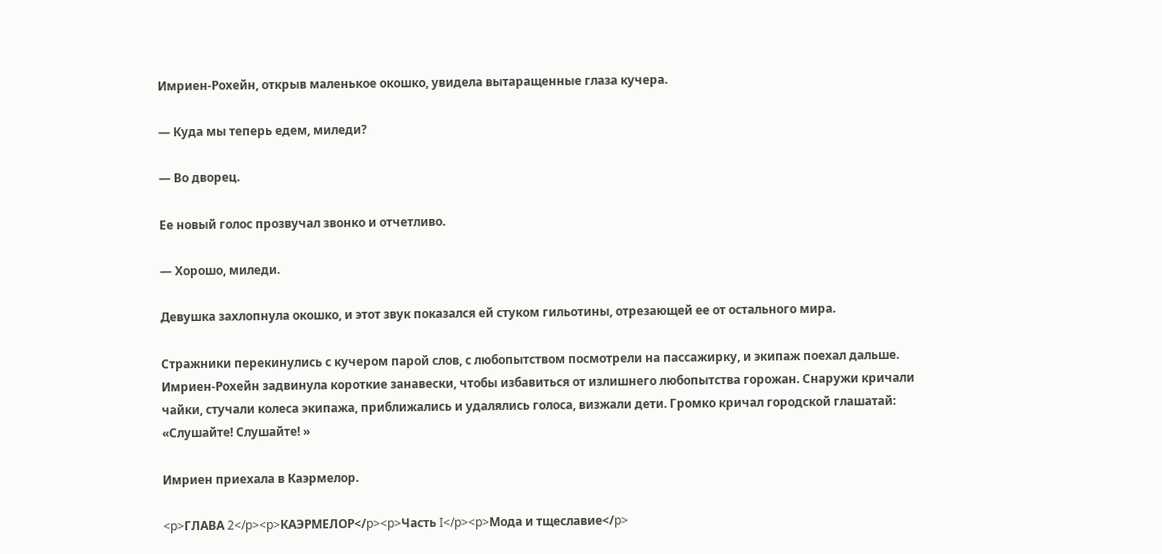Имриен-Рохейн, открыв маленькое окошко, увидела вытаращенные глаза кучера.

— Куда мы теперь едем, миледи?

— Во дворец.

Ее новый голос прозвучал звонко и отчетливо.

— Хорошо, миледи.

Девушка захлопнула окошко, и этот звук показался ей стуком гильотины, отрезающей ее от остального мира.

Стражники перекинулись с кучером парой слов, с любопытством посмотрели на пассажирку, и экипаж поехал дальше. Имриен-Рохейн задвинула короткие занавески, чтобы избавиться от излишнего любопытства горожан. Снаружи кричали чайки, стучали колеса экипажа, приближались и удалялись голоса, визжали дети. Громко кричал городской глашатай: «Слушайте! Слушайте! »

Имриен приехала в Каэрмелор.

<p>ГЛАВА 2</p><p>КАЭРМЕЛОР</p><p>Часть I</p><p>Мода и тщеславие</p>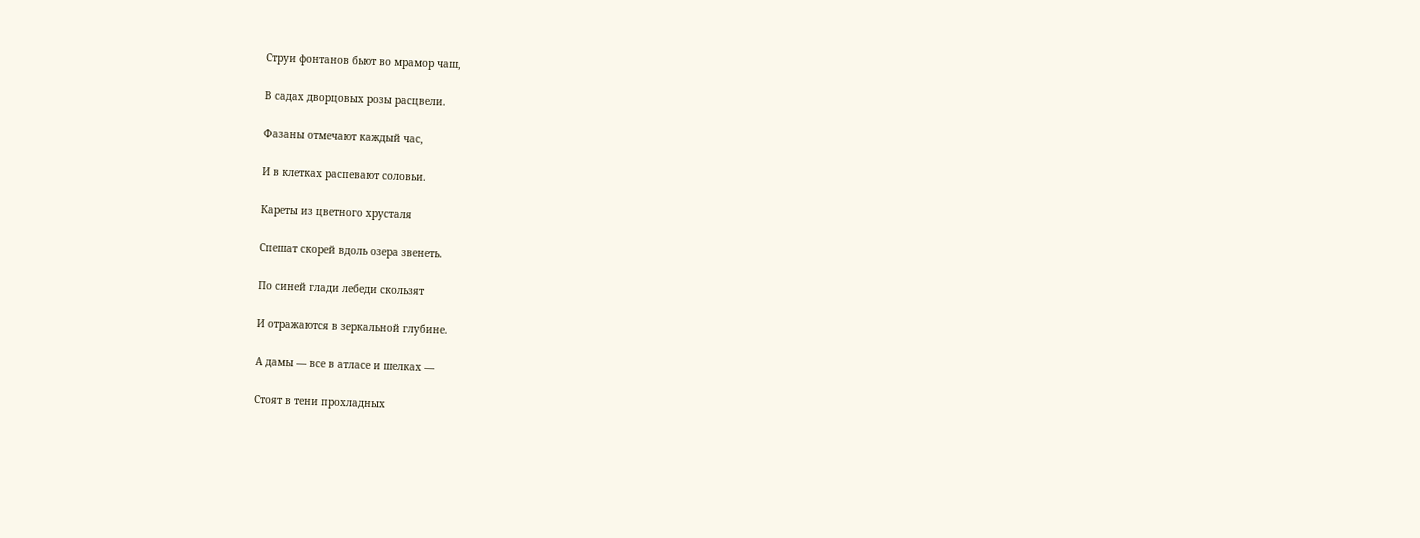Струи фонтанов бьют во мрамор чаш,

В садах дворцовых розы расцвели.

Фазаны отмечают каждый час,

И в клетках распевают соловьи.

Кареты из цветного хрусталя

Спешат скорей вдоль озера звенеть.

По синей глади лебеди скользят

И отражаются в зеркальной глубине.

А дамы — все в атласе и шелках —

Стоят в тени прохладных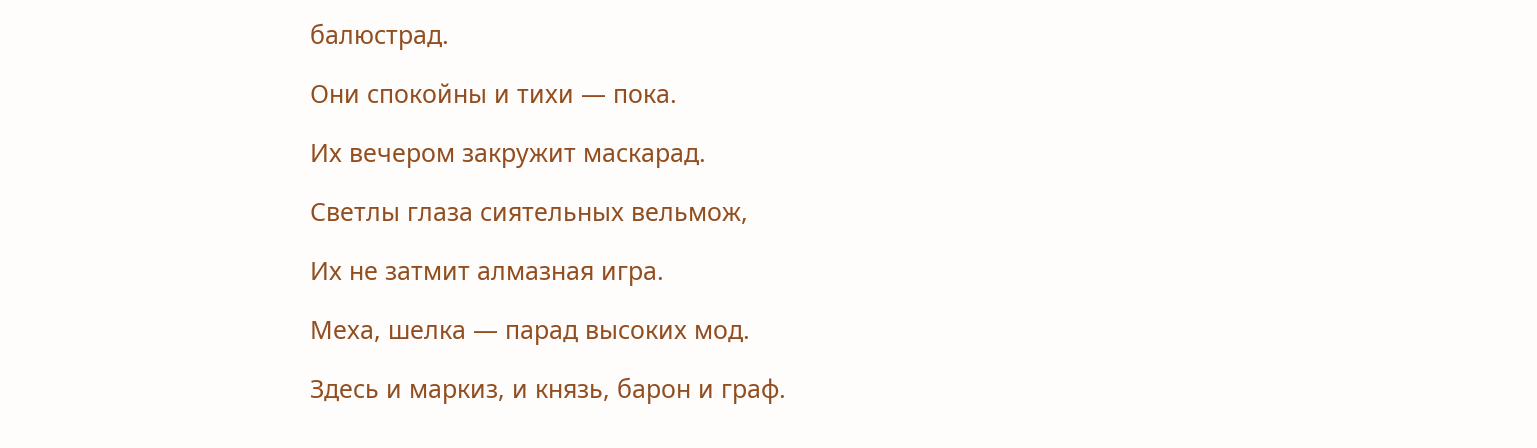балюстрад.

Они спокойны и тихи — пока.

Их вечером закружит маскарад.

Светлы глаза сиятельных вельмож,

Их не затмит алмазная игра.

Меха, шелка — парад высоких мод.

Здесь и маркиз, и князь, барон и граф.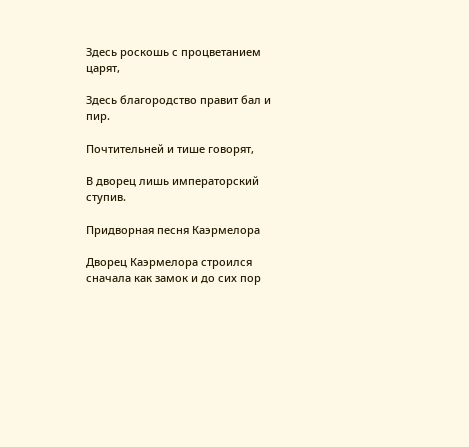Здесь роскошь с процветанием царят,

Здесь благородство правит бал и пир.

Почтительней и тише говорят,

В дворец лишь императорский ступив.

Придворная песня Каэрмелора

Дворец Каэрмелора строился сначала как замок и до сих пор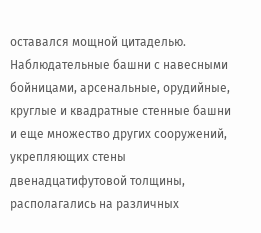оставался мощной цитаделью. Наблюдательные башни с навесными бойницами, арсенальные, орудийные, круглые и квадратные стенные башни и еще множество других сооружений, укрепляющих стены двенадцатифутовой толщины, располагались на различных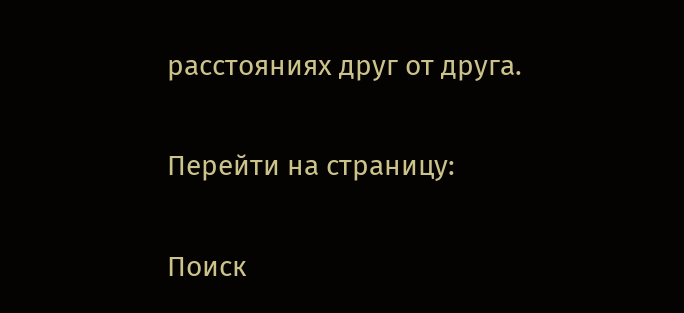расстояниях друг от друга.

Перейти на страницу:

Поиск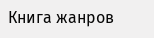Книга жанров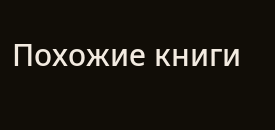Похожие книги